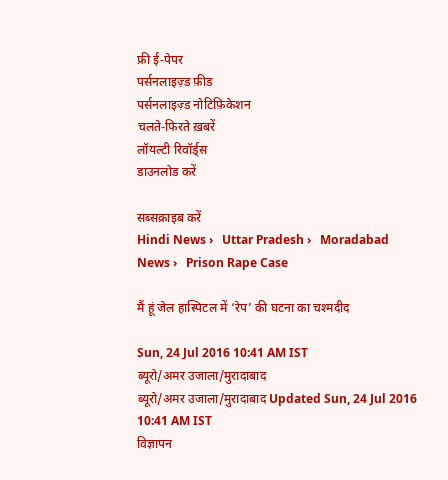फ्री ई-पेपर
पर्सनलाइज़्ड फ़ीड
पर्सनलाइज़्ड नोटिफ़िकेशन
चलते-फिरते ख़बरें
लॉयल्टी रिवॉर्ड्स
डाउनलोड करें

सब्सक्राइब करें
Hindi News ›   Uttar Pradesh ›   Moradabad News ›   Prison Rape Case

मैं हूं जेल हास्पिटल में ‘रेप’ की घटना का चश्मदीद

Sun, 24 Jul 2016 10:41 AM IST
ब्यूरो/अमर उजाला/मुरादाबाद
ब्यूरो/अमर उजाला/मुरादाबाद Updated Sun, 24 Jul 2016 10:41 AM IST
विज्ञापन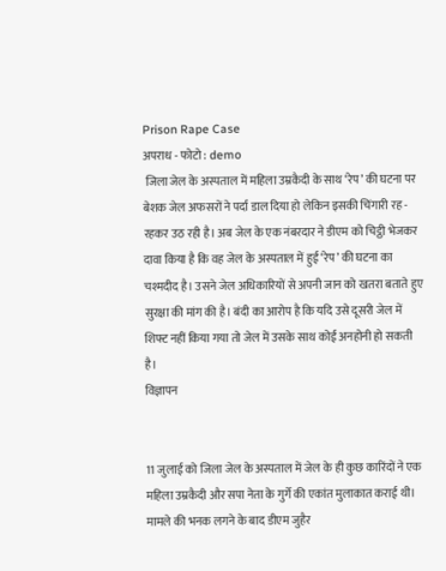Prison Rape Case
अपराध - फोटो : demo
 जिला जेल के अस्पताल में महिला उम्रकैदी के साथ ‘रेप’ की घटना पर बेशक जेल अफसरों ने पर्दा डाल दिया हो लेकिन इसकी चिंगारी रह - रहकर उठ रही है। अब जेल के एक नंबरदार ने डीएम को चिट्ठी भेजकर दावा किया है कि वह जेल के अस्पताल में हुई ‘रेप’ की घटना का चश्मदीद है। उसने जेल अधिकारियों से अपनी जान को खतरा बताते हुए सुरक्षा की मांग की है। बंदी का आरोप है कि यदि उसे दूसरी जेल में शिफ्ट नहीं किया गया तो जेल में उसके साथ कोई अनहोनी हो सकती है।
विज्ञापन


11 जुलाई को जिला जेल के अस्पताल में जेल के ही कुछ कारिंदों ने एक महिला उम्रकैदी और सपा नेता के गुर्गे की एकांत मुलाकात कराई थी। मामले की भनक लगने के बाद डीएम जुहैर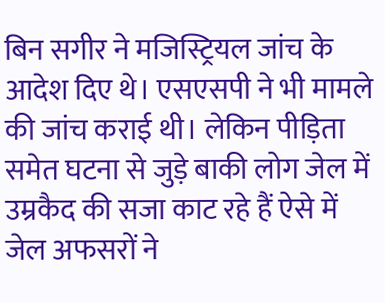बिन सगीर ने मजिस्ट्रियल जांच के आदेश दिए थे। एसएसपी ने भी मामले की जांच कराई थी। लेकिन पीड़िता समेत घटना से जुड़े बाकी लोग जेल में उम्रकैद की सजा काट रहे हैं ऐसे में जेल अफसरों ने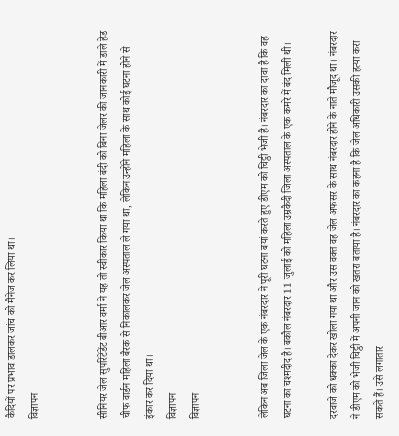कैदियों पर प्रभाव डालकर जांच को मैनेज कर लिया था।
विज्ञापन


सीनियर जेल सुपरिंटेंडेंट बीआर वर्मा ने यह तो स्वीकार किया था कि महिला बंदी को बिना जेलर की जानकारी में डाले हेड चीफ वार्डन महिला बैरक से निकालकर जेल अस्पताल ले गया था, लेकिन उन्होंने महिला के साथ कोई घटना होने से इंकार कर दिया था।
विज्ञापन
विज्ञापन


लेकिन अब जिला जेल के एक नंबरदार ने पूरी घटना बयां करते हुए डीएम को चिट्ठी भेजी है। नंबरदार का दावा है कि वह घटना का चश्मदीद है। बकौल नंबरदार 11 जुलाई को महिला उम्रकैदी जिला अस्पताल के एक कमरे में बंद मिली थी।

दरवाजे को धक्का देकर खोला गया था और उस वक्त वह जेल अफसर के साथ नंबरदार होने के नाते मौजूद था। नंबरदार ने डीएम को भेजी चिट्ठी में अपनी जान को खतरा बताया है। नंबरदार का कहना है कि जेल अधिकारी उसकी हत्या करा सकते हैं। उसे लगातार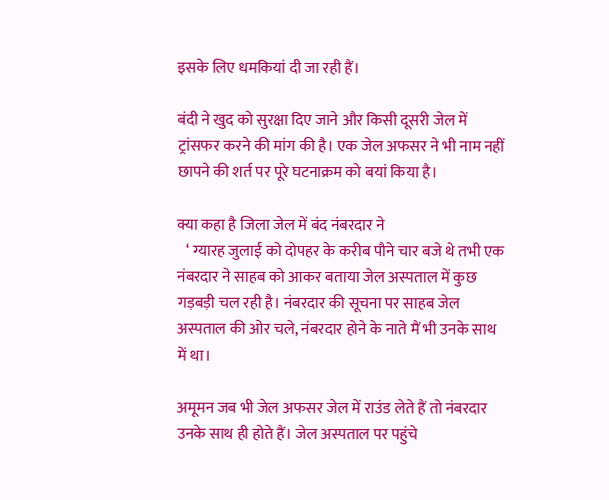इसके लिए धमकियां दी जा रही हैं।

बंदी ने खुद को सुरक्षा दिए जाने और किसी दूसरी जेल में ट्रांसफर करने की मांग की है। एक जेल अफसर ने भी नाम नहीं छापने की शर्त पर पूरे घटनाक्रम को बयां किया है।

क्या कहा है जिला जेल में बंद नंबरदार ने
   ‘ ग्यारह जुलाई को दोपहर के करीब पौने चार बजे थे तभी एक नंबरदार ने साहब को आकर बताया जेल अस्पताल में कुछ गड़बड़ी चल रही है। नंबरदार की सूचना पर साहब जेल अस्पताल की ओर चले, नंबरदार होने के नाते मैं भी उनके साथ में था।

अमूमन जब भी जेल अफसर जेल में राउंड लेते हैं तो नंबरदार उनके साथ ही होते हैं। जेल अस्पताल पर पहुंचे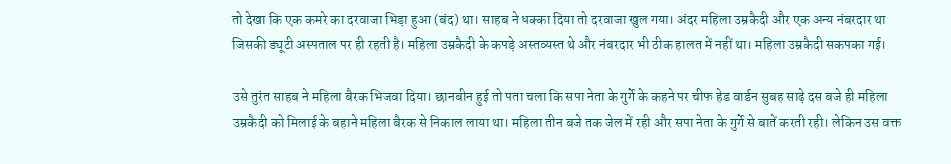तो देखा कि एक कमरे का दरवाजा भिड़ा हुआ (बंद) था। साहब ने धक्का दिया तो दरवाजा खुल गया। अंदर महिला उम्रकैदी और एक अन्य नंबरदार था जिसकी ड्यूटी अस्पताल पर ही रहती है। महिला उम्रकैदी के कपड़े अस्तव्यस्त थे और नंबरदार भी ठीक हालत में नहीं था। महिला उम्रकैदी सकपका गई।

उसे तुरंत साहब ने महिला बैरक भिजवा दिया। छानबीन हुई तो पता चला कि सपा नेता के गुर्गे के कहने पर चीफ हेड वार्डन सुबह साढ़े दस बजे ही महिला उम्रकैदी को मिलाई के बहाने महिला बैरक से निकाल लाया था। महिला तीन बजे तक जेल में रही और सपा नेता के गुर्गे से बातें करती रही। लेकिन उस वक्त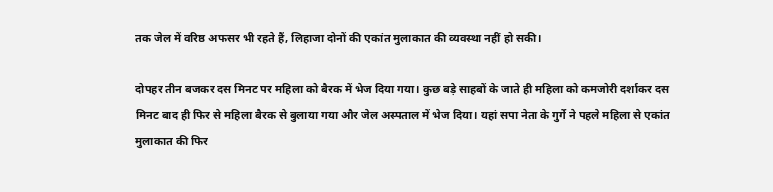तक जेल में वरिष्ठ अफसर भी रहते हैं, लिहाजा दोनों की एकांत मुलाकात की व्यवस्था नहीं हो सकी।

दोपहर तीन बजकर दस मिनट पर महिला को बैरक में भेज दिया गया। कुछ बड़े साहबों के जाते ही महिला को कमजोरी दर्शाकर दस मिनट बाद ही फिर से महिला बैरक से बुलाया गया और जेल अस्पताल में भेज दिया। यहां सपा नेता के गुर्गे ने पहले महिला से एकांत मुलाकात की फिर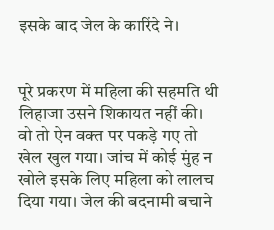इसके बाद जेल के कारिंदे ने।


पूरे प्रकरण में महिला की सहमति थी लिहाजा उसने शिकायत नहीं की। वो तो ऐन वक्त पर पकड़े गए तो खेल खुल गया। जांच में कोई मुंह न खोले इसके लिए महिला को लालच दिया गया। जेल की बदनामी बचाने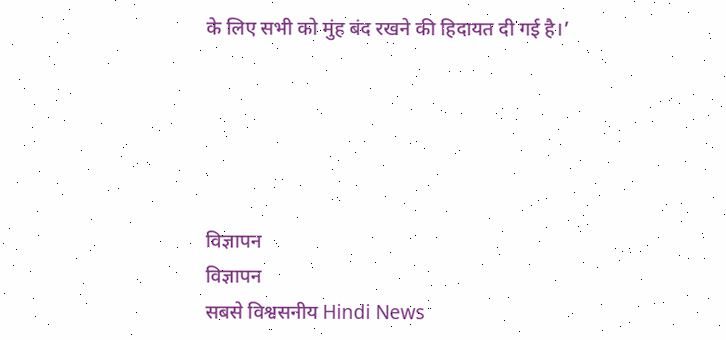के लिए सभी को मुंह बंद रखने की हिदायत दी गई है।’





विज्ञापन
विज्ञापन
सबसे विश्वसनीय Hindi News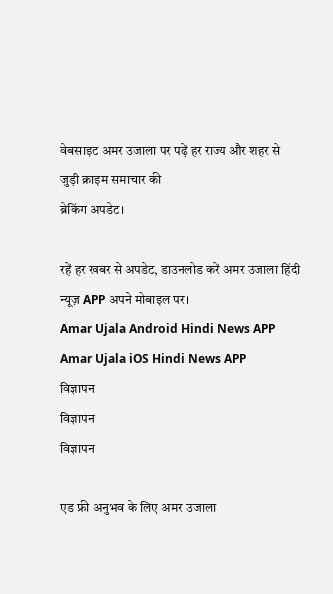वेबसाइट अमर उजाला पर पढ़ें हर राज्य और शहर से जुड़ी क्राइम समाचार की
ब्रेकिंग अपडेट।

रहें हर खबर से अपडेट, डाउनलोड करें अमर उजाला हिंदी न्यूज़ APP अपने मोबाइल पर।
Amar Ujala Android Hindi News APP Amar Ujala iOS Hindi News APP
विज्ञापन
विज्ञापन
विज्ञापन

एड फ्री अनुभव के लिए अमर उजाला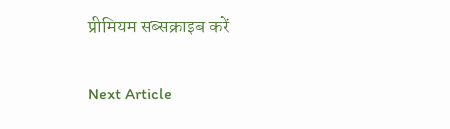प्रीमियम सब्सक्राइब करें

Next Article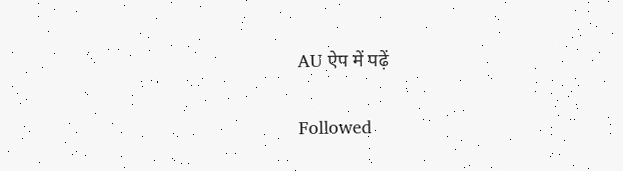AU ऐप में पढ़ें

Followed